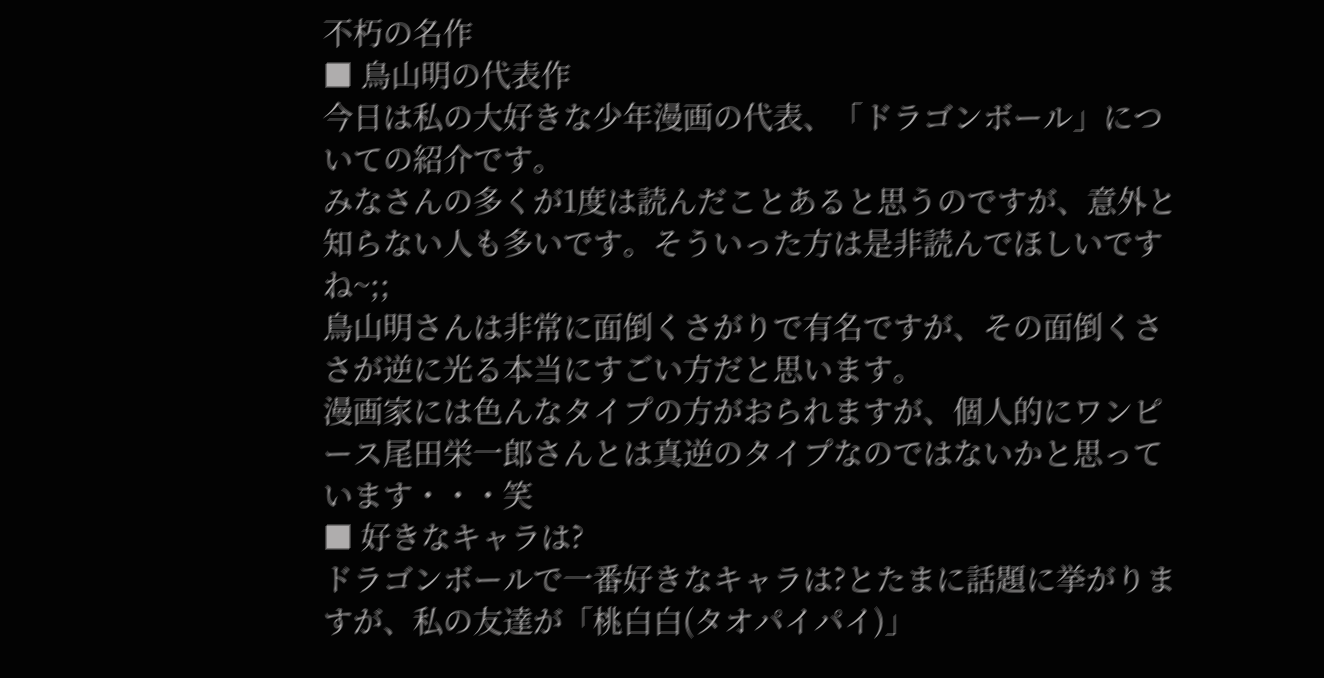不朽の名作
■ 鳥山明の代表作
今日は私の大好きな少年漫画の代表、「ドラゴンボール」についての紹介です。
みなさんの多くが1度は読んだことあると思うのですが、意外と知らない人も多いです。そういった方は是非読んでほしいですね~;;
鳥山明さんは非常に面倒くさがりで有名ですが、その面倒くささが逆に光る本当にすごい方だと思います。
漫画家には色んなタイプの方がおられますが、個人的にワンピース尾田栄一郎さんとは真逆のタイプなのではないかと思っています・・・笑
■ 好きなキャラは?
ドラゴンボールで一番好きなキャラは?とたまに話題に挙がりますが、私の友達が「桃白白(タオパイパイ)」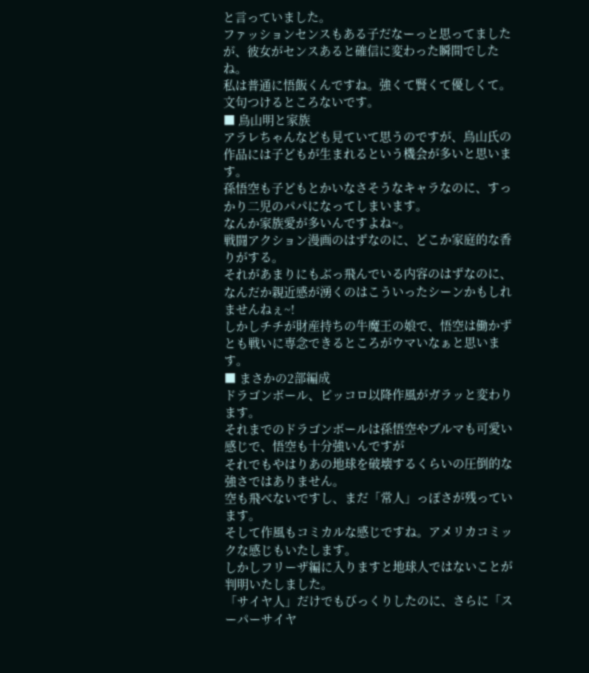と言っていました。
ファッションセンスもある子だなーっと思ってましたが、彼女がセンスあると確信に変わった瞬間でしたね。
私は普通に悟飯くんですね。強くて賢くて優しくて。文句つけるところないです。
■ 鳥山明と家族
アラレちゃんなども見ていて思うのですが、鳥山氏の作品には子どもが生まれるという機会が多いと思います。
孫悟空も子どもとかいなさそうなキャラなのに、すっかり二児のパパになってしまいます。
なんか家族愛が多いんですよね~。
戦闘アクション漫画のはずなのに、どこか家庭的な香りがする。
それがあまりにもぶっ飛んでいる内容のはずなのに、なんだか親近感が湧くのはこういったシーンかもしれませんねぇ~!
しかしチチが財産持ちの牛魔王の娘で、悟空は働かずとも戦いに専念できるところがウマいなぁと思います。
■ まさかの2部編成
ドラゴンボール、ピッコロ以降作風がガラッと変わります。
それまでのドラゴンボールは孫悟空やブルマも可愛い感じで、悟空も十分強いんですが
それでもやはりあの地球を破壊するくらいの圧倒的な強さではありません。
空も飛べないですし、まだ「常人」っぽさが残っています。
そして作風もコミカルな感じですね。アメリカコミックな感じもいたします。
しかしフリーザ編に入りますと地球人ではないことが判明いたしました。
「サイヤ人」だけでもびっくりしたのに、さらに「スーパーサイヤ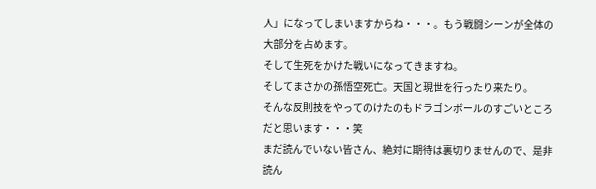人」になってしまいますからね・・・。もう戦闘シーンが全体の大部分を占めます。
そして生死をかけた戦いになってきますね。
そしてまさかの孫悟空死亡。天国と現世を行ったり来たり。
そんな反則技をやってのけたのもドラゴンボールのすごいところだと思います・・・笑
まだ読んでいない皆さん、絶対に期待は裏切りませんので、是非読ん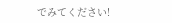でみてください!